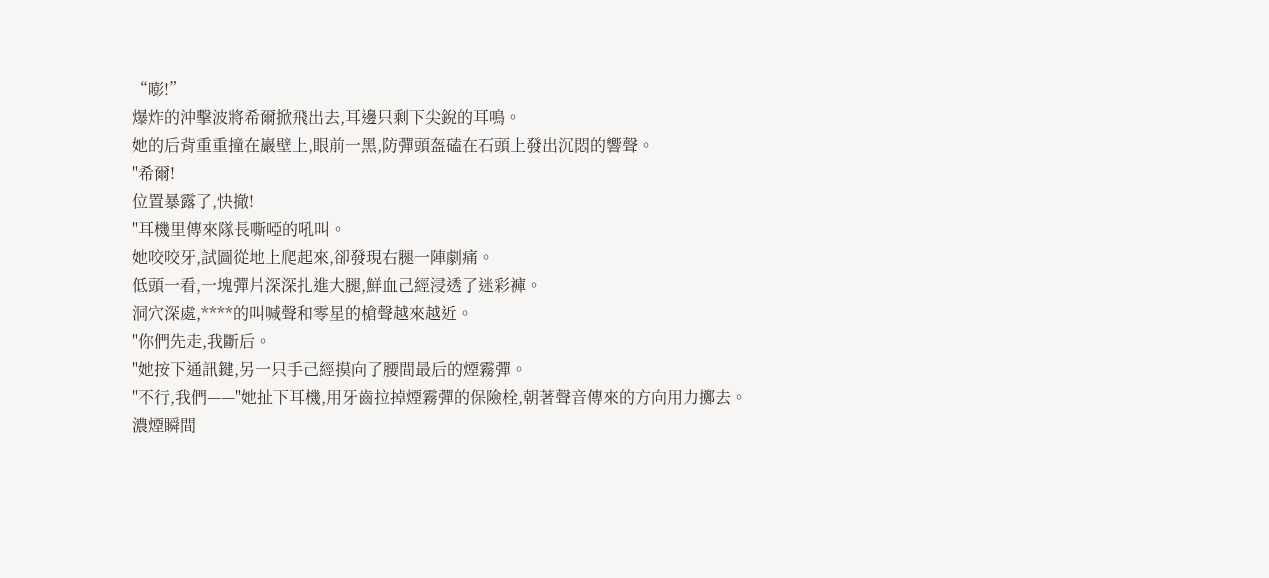“嘭!”
爆炸的沖擊波將希爾掀飛出去,耳邊只剩下尖銳的耳鳴。
她的后背重重撞在巖壁上,眼前一黑,防彈頭盔磕在石頭上發出沉悶的響聲。
"希爾!
位置暴露了,快撤!
"耳機里傳來隊長嘶啞的吼叫。
她咬咬牙,試圖從地上爬起來,卻發現右腿一陣劇痛。
低頭一看,一塊彈片深深扎進大腿,鮮血己經浸透了迷彩褲。
洞穴深處,****的叫喊聲和零星的槍聲越來越近。
"你們先走,我斷后。
"她按下通訊鍵,另一只手己經摸向了腰間最后的煙霧彈。
"不行,我們——"她扯下耳機,用牙齒拉掉煙霧彈的保險栓,朝著聲音傳來的方向用力擲去。
濃煙瞬間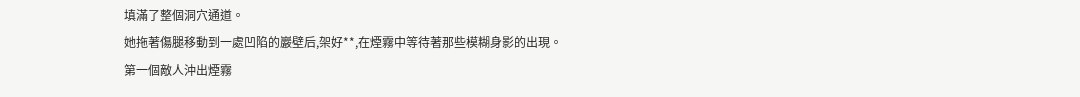填滿了整個洞穴通道。
她拖著傷腿移動到一處凹陷的巖壁后,架好**,在煙霧中等待著那些模糊身影的出現。
第一個敵人沖出煙霧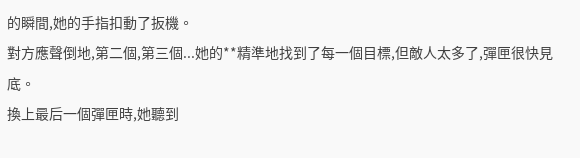的瞬間,她的手指扣動了扳機。
對方應聲倒地,第二個,第三個...她的**精準地找到了每一個目標,但敵人太多了,彈匣很快見底。
換上最后一個彈匣時,她聽到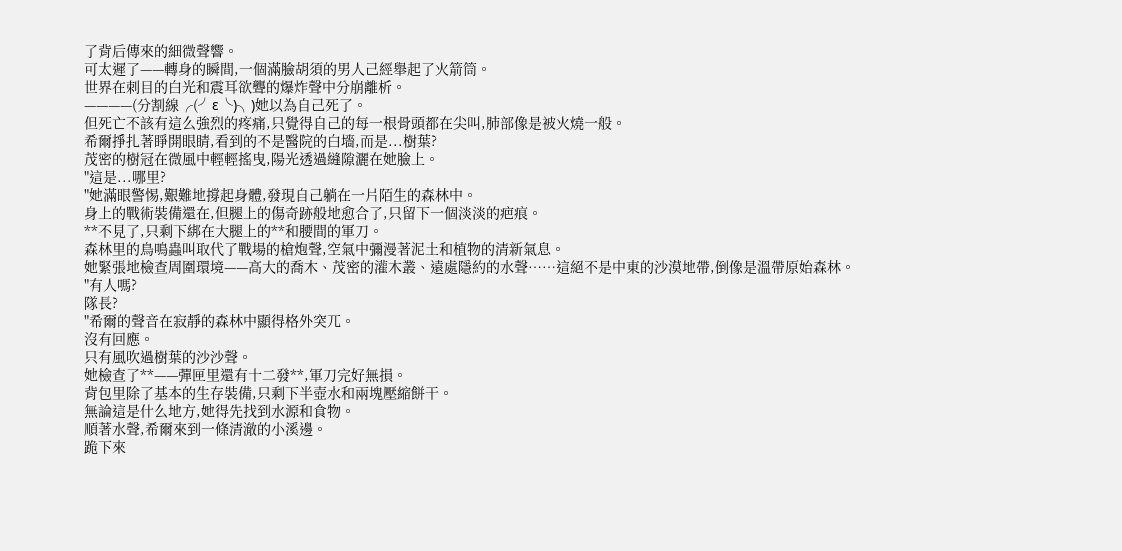了背后傳來的細微聲響。
可太遲了——轉身的瞬間,一個滿臉胡須的男人己經舉起了火箭筒。
世界在刺目的白光和震耳欲聾的爆炸聲中分崩離析。
————(分割線╭(╯ε╰)╮)她以為自己死了。
但死亡不該有這么強烈的疼痛,只覺得自己的每一根骨頭都在尖叫,肺部像是被火燒一般。
希爾掙扎著睜開眼睛,看到的不是醫院的白墻,而是...樹葉?
茂密的樹冠在微風中輕輕搖曳,陽光透過縫隙灑在她臉上。
"這是...哪里?
"她滿眼警惕,艱難地撐起身體,發現自己躺在一片陌生的森林中。
身上的戰術裝備還在,但腿上的傷奇跡般地愈合了,只留下一個淡淡的疤痕。
**不見了,只剩下綁在大腿上的**和腰間的軍刀。
森林里的鳥鳴蟲叫取代了戰場的槍炮聲,空氣中彌漫著泥土和植物的清新氣息。
她緊張地檢查周圍環境——高大的喬木、茂密的灌木叢、遠處隱約的水聲……這絕不是中東的沙漠地帶,倒像是溫帶原始森林。
"有人嗎?
隊長?
"希爾的聲音在寂靜的森林中顯得格外突兀。
沒有回應。
只有風吹過樹葉的沙沙聲。
她檢查了**——彈匣里還有十二發**,軍刀完好無損。
背包里除了基本的生存裝備,只剩下半壺水和兩塊壓縮餅干。
無論這是什么地方,她得先找到水源和食物。
順著水聲,希爾來到一條清澈的小溪邊。
跪下來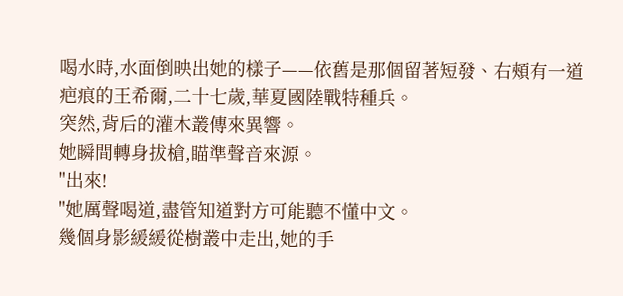喝水時,水面倒映出她的樣子——依舊是那個留著短發、右頰有一道疤痕的王希爾,二十七歲,華夏國陸戰特種兵。
突然,背后的灌木叢傳來異響。
她瞬間轉身拔槍,瞄準聲音來源。
"出來!
"她厲聲喝道,盡管知道對方可能聽不懂中文。
幾個身影緩緩從樹叢中走出,她的手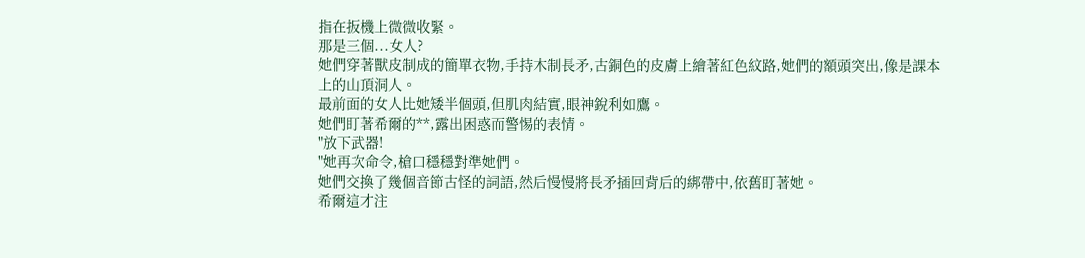指在扳機上微微收緊。
那是三個...女人?
她們穿著獸皮制成的簡單衣物,手持木制長矛,古銅色的皮膚上繪著紅色紋路,她們的額頭突出,像是課本上的山頂洞人。
最前面的女人比她矮半個頭,但肌肉結實,眼神銳利如鷹。
她們盯著希爾的**,露出困惑而警惕的表情。
"放下武器!
"她再次命令,槍口穩穩對準她們。
她們交換了幾個音節古怪的詞語,然后慢慢將長矛插回背后的綁帶中,依舊盯著她。
希爾這才注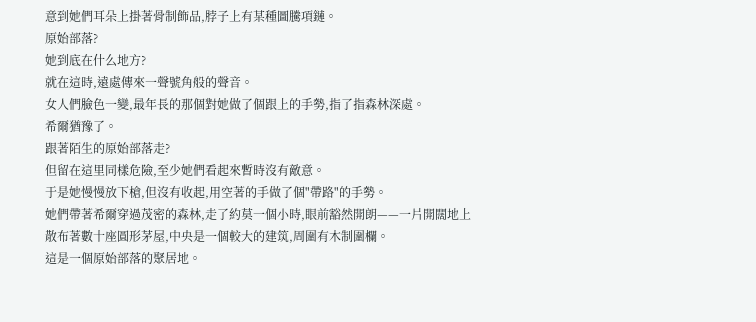意到她們耳朵上掛著骨制飾品,脖子上有某種圖騰項鏈。
原始部落?
她到底在什么地方?
就在這時,遠處傳來一聲號角般的聲音。
女人們臉色一變,最年長的那個對她做了個跟上的手勢,指了指森林深處。
希爾猶豫了。
跟著陌生的原始部落走?
但留在這里同樣危險,至少她們看起來暫時沒有敵意。
于是她慢慢放下槍,但沒有收起,用空著的手做了個"帶路"的手勢。
她們帶著希爾穿過茂密的森林,走了約莫一個小時,眼前豁然開朗——一片開闊地上散布著數十座圓形茅屋,中央是一個較大的建筑,周圍有木制圍欄。
這是一個原始部落的聚居地。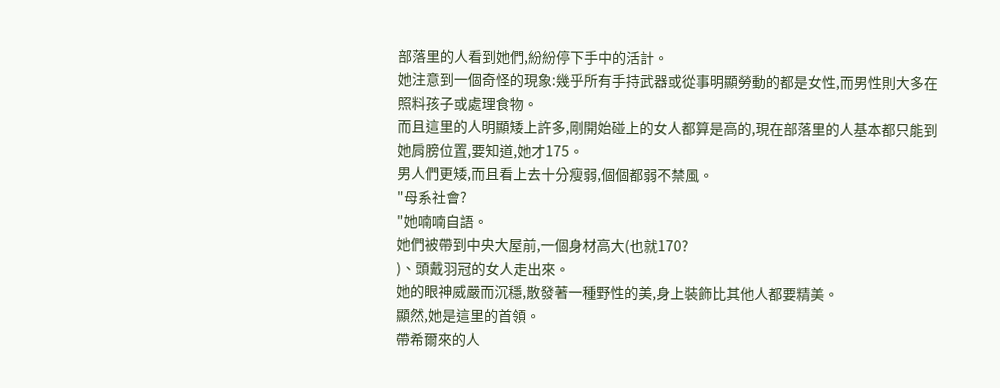部落里的人看到她們,紛紛停下手中的活計。
她注意到一個奇怪的現象:幾乎所有手持武器或從事明顯勞動的都是女性,而男性則大多在照料孩子或處理食物。
而且這里的人明顯矮上許多,剛開始碰上的女人都算是高的,現在部落里的人基本都只能到她肩膀位置,要知道,她才175。
男人們更矮,而且看上去十分瘦弱,個個都弱不禁風。
"母系社會?
"她喃喃自語。
她們被帶到中央大屋前,一個身材高大(也就170?
)、頭戴羽冠的女人走出來。
她的眼神威嚴而沉穩,散發著一種野性的美,身上裝飾比其他人都要精美。
顯然,她是這里的首領。
帶希爾來的人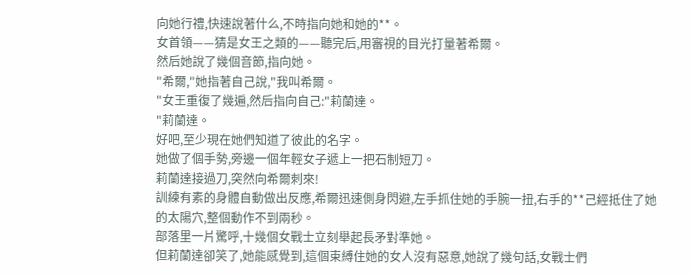向她行禮,快速說著什么,不時指向她和她的**。
女首領——猜是女王之類的——聽完后,用審視的目光打量著希爾。
然后她說了幾個音節,指向她。
"希爾,"她指著自己說,"我叫希爾。
"女王重復了幾遍,然后指向自己:"莉蘭達。
"莉蘭達。
好吧,至少現在她們知道了彼此的名字。
她做了個手勢,旁邊一個年輕女子遞上一把石制短刀。
莉蘭達接過刀,突然向希爾刺來!
訓練有素的身體自動做出反應,希爾迅速側身閃避,左手抓住她的手腕一扭,右手的**己經抵住了她的太陽穴,整個動作不到兩秒。
部落里一片驚呼,十幾個女戰士立刻舉起長矛對準她。
但莉蘭達卻笑了,她能感覺到,這個束縛住她的女人沒有惡意,她說了幾句話,女戰士們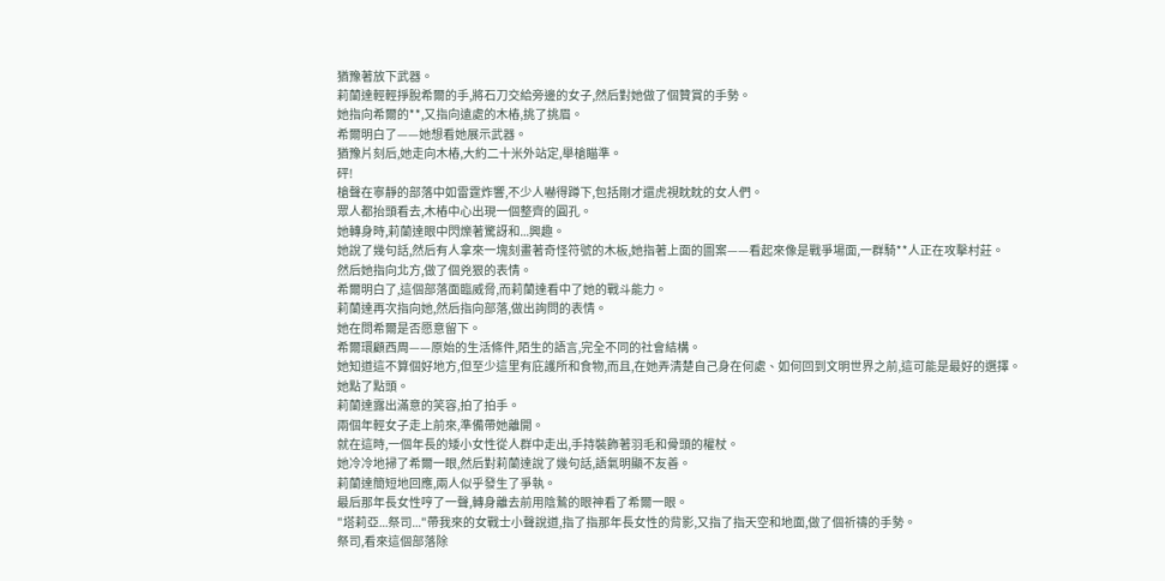猶豫著放下武器。
莉蘭達輕輕掙脫希爾的手,將石刀交給旁邊的女子,然后對她做了個贊賞的手勢。
她指向希爾的**,又指向遠處的木樁,挑了挑眉。
希爾明白了——她想看她展示武器。
猶豫片刻后,她走向木樁,大約二十米外站定,舉槍瞄準。
砰!
槍聲在寧靜的部落中如雷霆炸響,不少人嚇得蹲下,包括剛才還虎視眈眈的女人們。
眾人都抬頭看去,木樁中心出現一個整齊的圓孔。
她轉身時,莉蘭達眼中閃爍著驚訝和...興趣。
她說了幾句話,然后有人拿來一塊刻畫著奇怪符號的木板,她指著上面的圖案——看起來像是戰爭場面,一群騎**人正在攻擊村莊。
然后她指向北方,做了個兇狠的表情。
希爾明白了,這個部落面臨威脅,而莉蘭達看中了她的戰斗能力。
莉蘭達再次指向她,然后指向部落,做出詢問的表情。
她在問希爾是否愿意留下。
希爾環顧西周——原始的生活條件,陌生的語言,完全不同的社會結構。
她知道這不算個好地方,但至少這里有庇護所和食物,而且,在她弄清楚自己身在何處、如何回到文明世界之前,這可能是最好的選擇。
她點了點頭。
莉蘭達露出滿意的笑容,拍了拍手。
兩個年輕女子走上前來,準備帶她離開。
就在這時,一個年長的矮小女性從人群中走出,手持裝飾著羽毛和骨頭的權杖。
她冷冷地掃了希爾一眼,然后對莉蘭達說了幾句話,語氣明顯不友善。
莉蘭達簡短地回應,兩人似乎發生了爭執。
最后那年長女性哼了一聲,轉身離去前用陰鷙的眼神看了希爾一眼。
"塔莉亞...祭司..."帶我來的女戰士小聲說道,指了指那年長女性的背影,又指了指天空和地面,做了個祈禱的手勢。
祭司,看來這個部落除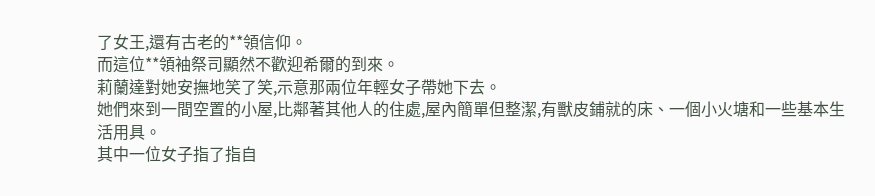了女王,還有古老的**領信仰。
而這位**領袖祭司顯然不歡迎希爾的到來。
莉蘭達對她安撫地笑了笑,示意那兩位年輕女子帶她下去。
她們來到一間空置的小屋,比鄰著其他人的住處,屋內簡單但整潔,有獸皮鋪就的床、一個小火塘和一些基本生活用具。
其中一位女子指了指自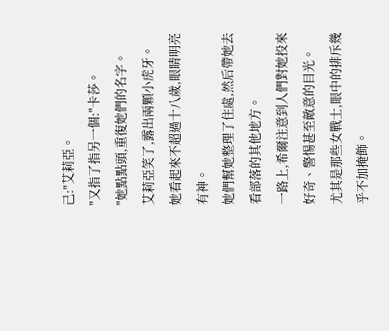己:"艾莉亞。
"又指了指另一個:"卡莎。
"她點點頭,重復她們的名字。
艾莉亞笑了,露出兩顆小虎牙。
她看起來不超過十八歲,眼睛明亮有神。
她們幫她整理了住處,然后帶她去看部落的其他地方。
一路上,希爾注意到人們對她投來好奇、警惕甚至敵意的目光。
尤其是那些女戰士,眼中的排斥幾乎不加掩飾。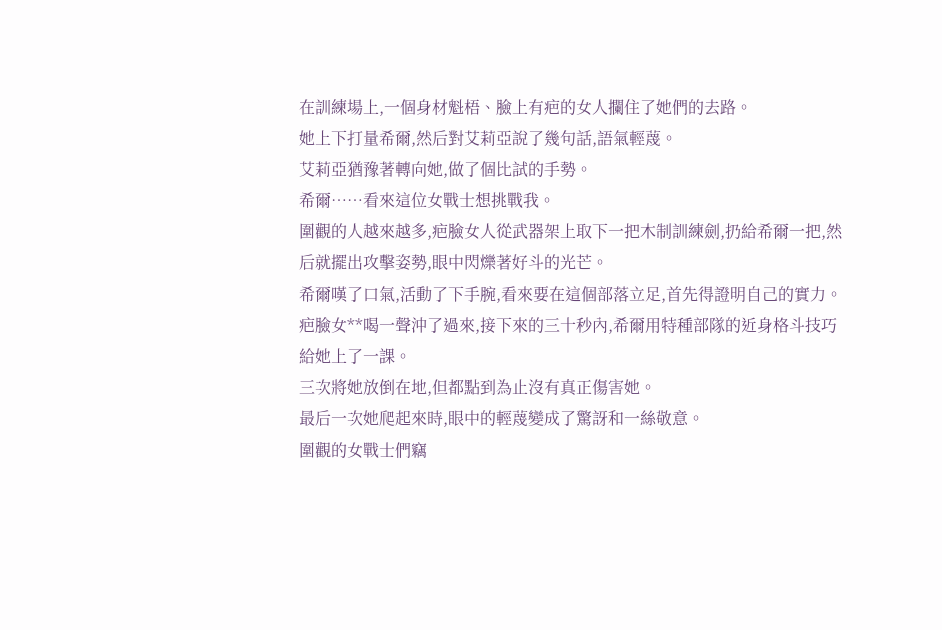在訓練場上,一個身材魁梧、臉上有疤的女人攔住了她們的去路。
她上下打量希爾,然后對艾莉亞說了幾句話,語氣輕蔑。
艾莉亞猶豫著轉向她,做了個比試的手勢。
希爾……看來這位女戰士想挑戰我。
圍觀的人越來越多,疤臉女人從武器架上取下一把木制訓練劍,扔給希爾一把,然后就擺出攻擊姿勢,眼中閃爍著好斗的光芒。
希爾嘆了口氣,活動了下手腕,看來要在這個部落立足,首先得證明自己的實力。
疤臉女**喝一聲沖了過來,接下來的三十秒內,希爾用特種部隊的近身格斗技巧給她上了一課。
三次將她放倒在地,但都點到為止沒有真正傷害她。
最后一次她爬起來時,眼中的輕蔑變成了驚訝和一絲敬意。
圍觀的女戰士們竊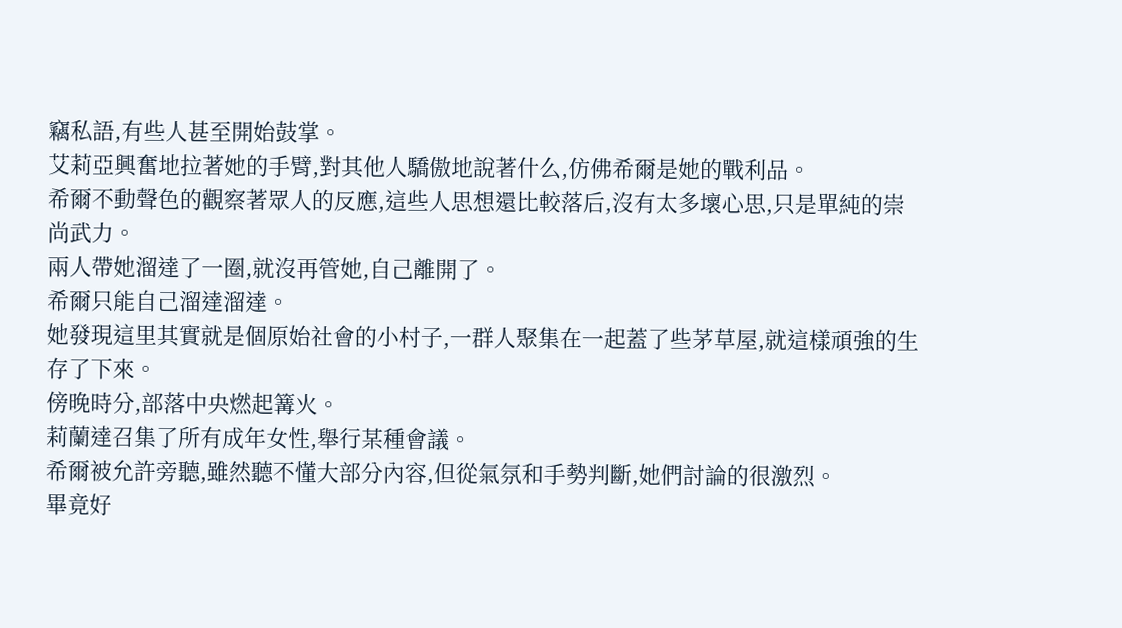竊私語,有些人甚至開始鼓掌。
艾莉亞興奮地拉著她的手臂,對其他人驕傲地說著什么,仿佛希爾是她的戰利品。
希爾不動聲色的觀察著眾人的反應,這些人思想還比較落后,沒有太多壞心思,只是單純的崇尚武力。
兩人帶她溜達了一圈,就沒再管她,自己離開了。
希爾只能自己溜達溜達。
她發現這里其實就是個原始社會的小村子,一群人聚集在一起蓋了些茅草屋,就這樣頑強的生存了下來。
傍晚時分,部落中央燃起篝火。
莉蘭達召集了所有成年女性,舉行某種會議。
希爾被允許旁聽,雖然聽不懂大部分內容,但從氣氛和手勢判斷,她們討論的很激烈。
畢竟好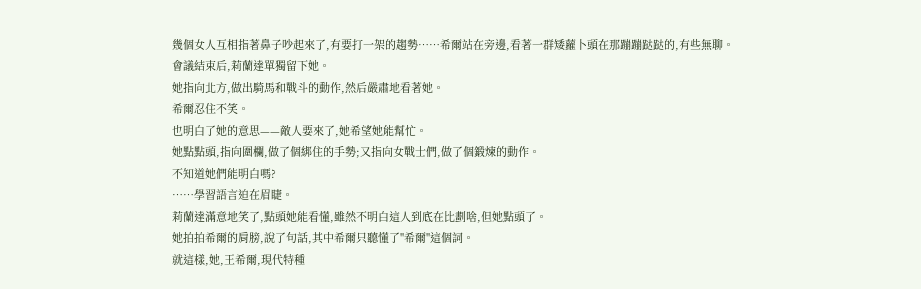幾個女人互相指著鼻子吵起來了,有要打一架的趨勢……希爾站在旁邊,看著一群矮蘿卜頭在那蹦蹦跶跶的,有些無聊。
會議結束后,莉蘭達單獨留下她。
她指向北方,做出騎馬和戰斗的動作,然后嚴肅地看著她。
希爾忍住不笑。
也明白了她的意思——敵人要來了,她希望她能幫忙。
她點點頭,指向圍欄,做了個綁住的手勢;又指向女戰士們,做了個鍛煉的動作。
不知道她們能明白嗎?
……學習語言迫在眉睫。
莉蘭達滿意地笑了,點頭她能看懂,雖然不明白這人到底在比劃啥,但她點頭了。
她拍拍希爾的肩膀,說了句話,其中希爾只聽懂了"希爾"這個詞。
就這樣,她,王希爾,現代特種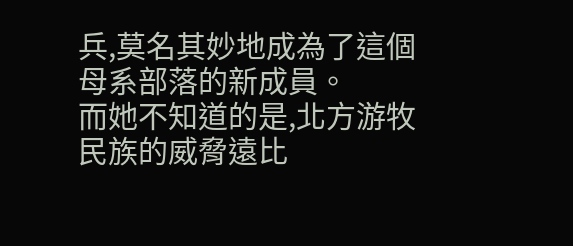兵,莫名其妙地成為了這個母系部落的新成員。
而她不知道的是,北方游牧民族的威脅遠比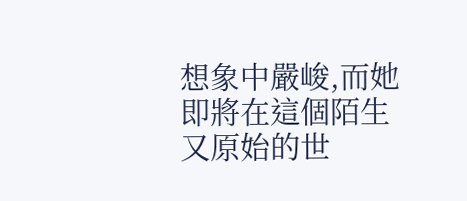想象中嚴峻,而她即將在這個陌生又原始的世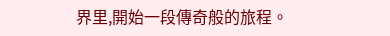界里,開始一段傳奇般的旅程。